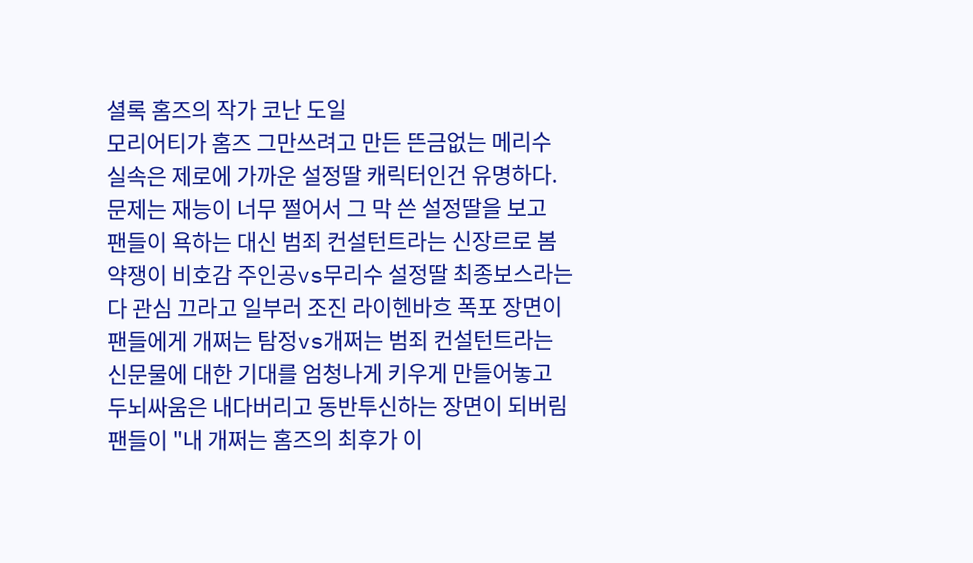셜록 홈즈의 작가 코난 도일
모리어티가 홈즈 그만쓰려고 만든 뜬금없는 메리수
실속은 제로에 가까운 설정딸 캐릭터인건 유명하다.
문제는 재능이 너무 쩔어서 그 막 쓴 설정딸을 보고
팬들이 욕하는 대신 범죄 컨설턴트라는 신장르로 봄
약쟁이 비호감 주인공vs무리수 설정딸 최종보스라는
다 관심 끄라고 일부러 조진 라이헨바흐 폭포 장면이
팬들에게 개쩌는 탐정vs개쩌는 범죄 컨설턴트라는
신문물에 대한 기대를 엄청나게 키우게 만들어놓고
두뇌싸움은 내다버리고 동반투신하는 장면이 되버림
팬들이 "내 개쩌는 홈즈의 최후가 이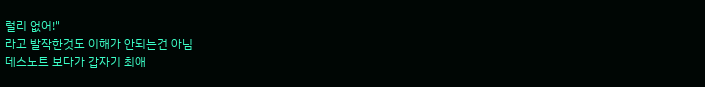럴리 없어!"
라고 발작한것도 이해가 안되는건 아님
데스노트 보다가 갑자기 최애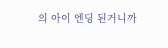의 아이 엔딩 된거니까